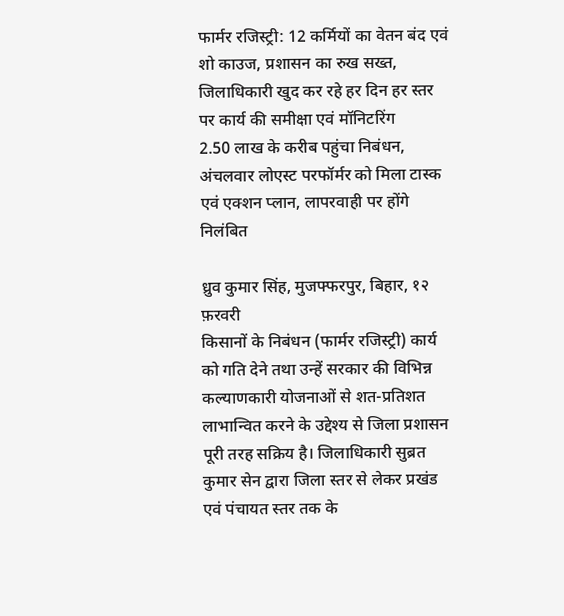फार्मर रजिस्ट्री: 12 कर्मियों का वेतन बंद एवं शो काउज, प्रशासन का रुख सख्त, जिलाधिकारी खुद कर रहे हर दिन हर स्तर पर कार्य की समीक्षा एवं मॉनिटरिंग
2.50 लाख के करीब पहुंचा निबंधन, अंचलवार लोएस्ट परफॉर्मर को मिला टास्क एवं एक्शन प्लान, लापरवाही पर होंगे निलंबित

ध्रुव कुमार सिंह, मुजफ्फरपुर, बिहार, १२ फ़रवरी
किसानों के निबंधन (फार्मर रजिस्ट्री) कार्य को गति देने तथा उन्हें सरकार की विभिन्न कल्याणकारी योजनाओं से शत-प्रतिशत लाभान्वित करने के उद्देश्य से जिला प्रशासन पूरी तरह सक्रिय है। जिलाधिकारी सुब्रत कुमार सेन द्वारा जिला स्तर से लेकर प्रखंड एवं पंचायत स्तर तक के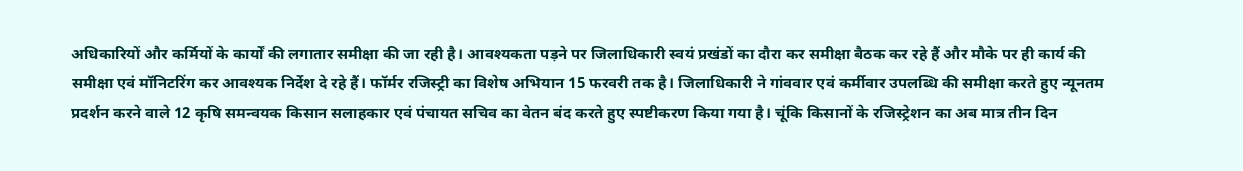अधिकारियों और कर्मियों के कार्यों की लगातार समीक्षा की जा रही है। आवश्यकता पड़ने पर जिलाधिकारी स्वयं प्रखंडों का दौरा कर समीक्षा बैठक कर रहे हैं और मौके पर ही कार्य की समीक्षा एवं मॉनिटरिंग कर आवश्यक निर्देश दे रहे हैं। फॉर्मर रजिस्ट्री का विशेष अभियान 15 फरवरी तक है। जिलाधिकारी ने गांववार एवं कर्मीवार उपलब्धि की समीक्षा करते हुए न्यूनतम प्रदर्शन करने वाले 12 कृषि समन्वयक किसान सलाहकार एवं पंचायत सचिव का वेतन बंद करते हुए स्पष्टीकरण किया गया है। चूंकि किसानों के रजिस्ट्रेशन का अब मात्र तीन दिन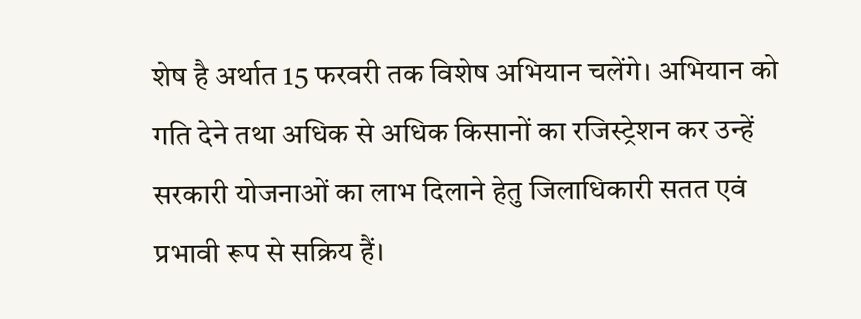शेष है अर्थात 15 फरवरी तक विशेष अभियान चलेंगे। अभियान को गति देने तथा अधिक से अधिक किसानों का रजिस्ट्रेशन कर उन्हें सरकारी योजनाओं का लाभ दिलाने हेतु जिलाधिकारी सतत एवं प्रभावी रूप से सक्रिय हैं।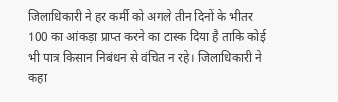जिलाधिकारी ने हर कर्मी को अगले तीन दिनों के भीतर 100 का आंकड़ा प्राप्त करने का टास्क दिया है ताकि कोई भी पात्र किसान निबंधन से वंचित न रहे। जिलाधिकारी ने कहा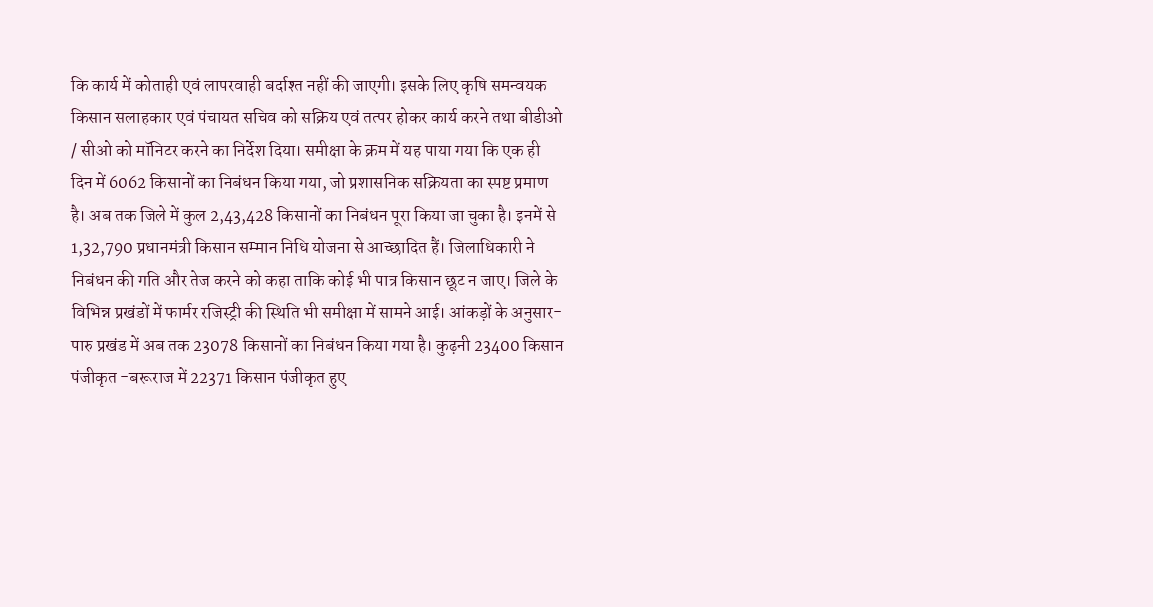कि कार्य में कोताही एवं लापरवाही बर्दाश्त नहीं की जाएगी। इसके लिए कृषि समन्वयक किसान सलाहकार एवं पंचायत सचिव को सक्रिय एवं तत्पर होकर कार्य करने तथा बीडीओ / सीओ को मॉनिटर करने का निर्देश दिया। समीक्षा के क्रम में यह पाया गया कि एक ही दिन में 6062 किसानों का निबंधन किया गया, जो प्रशासनिक सक्रियता का स्पष्ट प्रमाण है। अब तक जिले में कुल 2,43,428 किसानों का निबंधन पूरा किया जा चुका है। इनमें से 1,32,790 प्रधानमंत्री किसान सम्मान निधि योजना से आच्छादित हैं। जिलाधिकारी ने निबंधन की गति और तेज करने को कहा ताकि कोई भी पात्र किसान छूट न जाए। जिले के विभिन्न प्रखंडों में फार्मर रजिस्ट्री की स्थिति भी समीक्षा में सामने आई। आंकड़ों के अनुसार- पारु प्रखंड में अब तक 23078 किसानों का निबंधन किया गया है। कुढ़नी 23400 किसान पंजीकृत -बरूराज में 22371 किसान पंजीकृत हुए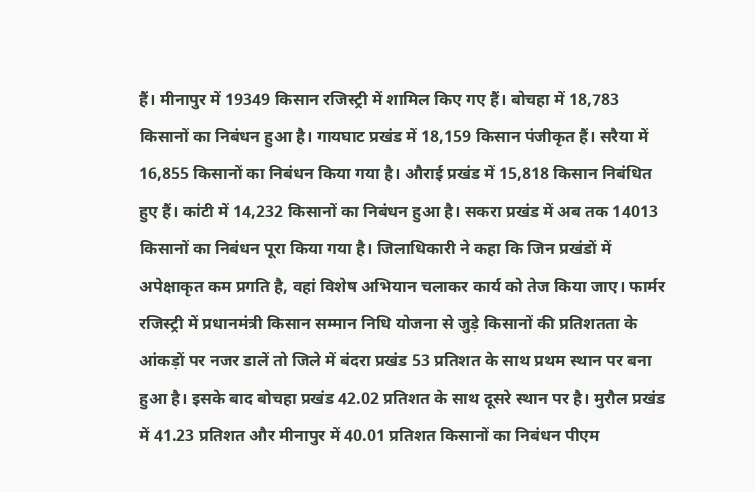हैं। मीनापुर में 19349 किसान रजिस्ट्री में शामिल किए गए हैं। बोचहा में 18,783 किसानों का निबंधन हुआ है। गायघाट प्रखंड में 18,159 किसान पंजीकृत हैं। सरैया में 16,855 किसानों का निबंधन किया गया है। औराई प्रखंड में 15,818 किसान निबंधित हुए हैं। कांटी में 14,232 किसानों का निबंधन हुआ है। सकरा प्रखंड में अब तक 14013 किसानों का निबंधन पूरा किया गया है। जिलाधिकारी ने कहा कि जिन प्रखंडों में अपेक्षाकृत कम प्रगति है, वहां विशेष अभियान चलाकर कार्य को तेज किया जाए। फार्मर रजिस्ट्री में प्रधानमंत्री किसान सम्मान निधि योजना से जुड़े किसानों की प्रतिशतता के आंकड़ों पर नजर डालें तो जिले में बंदरा प्रखंड 53 प्रतिशत के साथ प्रथम स्थान पर बना हुआ है। इसके बाद बोचहा प्रखंड 42.02 प्रतिशत के साथ दूसरे स्थान पर है। मुरौल प्रखंड में 41.23 प्रतिशत और मीनापुर में 40.01 प्रतिशत किसानों का निबंधन पीएम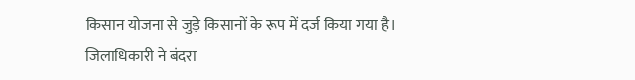किसान योजना से जुड़े किसानों के रूप में दर्ज किया गया है। जिलाधिकारी ने बंदरा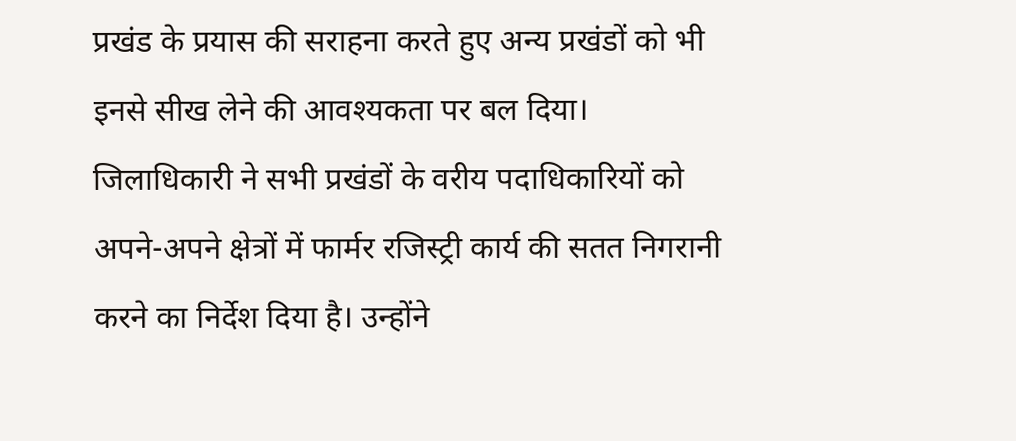प्रखंड के प्रयास की सराहना करते हुए अन्य प्रखंडों को भी इनसे सीख लेने की आवश्यकता पर बल दिया। जिलाधिकारी ने सभी प्रखंडों के वरीय पदाधिकारियों को अपने-अपने क्षेत्रों में फार्मर रजिस्ट्री कार्य की सतत निगरानी करने का निर्देश दिया है। उन्होंने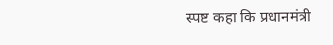स्पष्ट कहा कि प्रधानमंत्री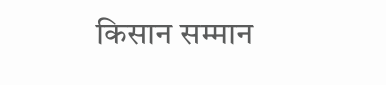किसान सम्मान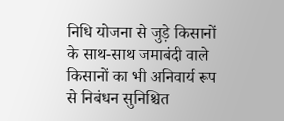निधि योजना से जुड़े किसानों के साथ-साथ जमाबंदी वाले किसानों का भी अनिवार्य रूप से निबंधन सुनिश्चित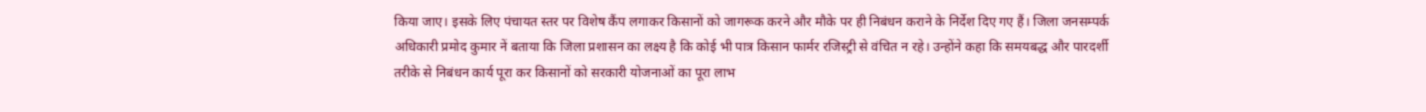किया जाए। इसके लिए पंचायत स्तर पर विशेष कैंप लगाकर किसानों को जागरूक करने और मौके पर ही निबंधन कराने के निर्देश दिए गए हैं। जिला जनसम्पर्क अधिकारी प्रमोद कुमार नें बताया कि जिला प्रशासन का लक्ष्य है कि कोई भी पात्र किसान फार्मर रजिस्ट्री से वंचित न रहे। उन्होंने कहा कि समयबद्ध और पारदर्शी तरीके से निबंधन कार्य पूरा कर किसानों को सरकारी योजनाओं का पूरा लाभ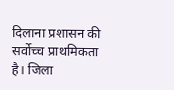दिलाना प्रशासन की सर्वोच्च प्राथमिकता है। जिला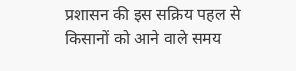प्रशासन की इस सक्रिय पहल से किसानों को आने वाले समय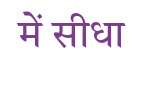में सीधा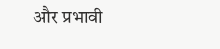और प्रभावी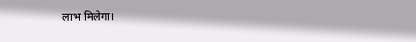लाभ मिलेगा।